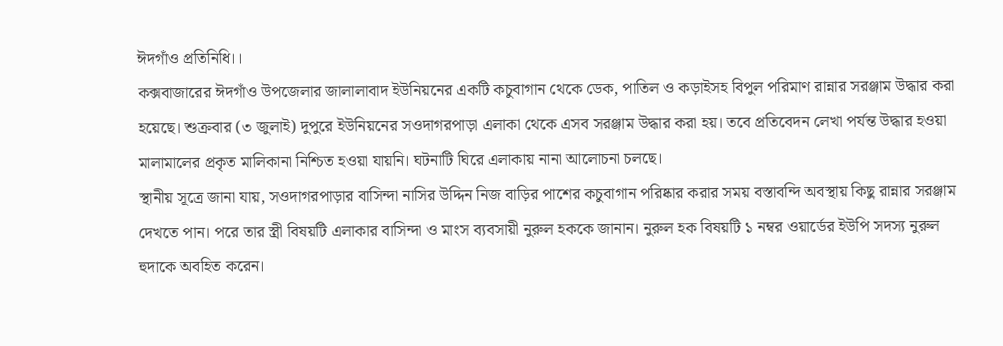ঈদগাঁও প্রতিনিধি।।
কক্সবাজারের ঈদগাঁও উপজেলার জালালাবাদ ইউনিয়নের একটি কচুবাগান থেকে ডেক, পাতিল ও কড়াইসহ বিপুল পরিমাণ রান্নার সরঞ্জাম উদ্ধার করা হয়েছে। শুক্রবার (৩ জুলাই) দুপুরে ইউনিয়নের সওদাগরপাড়া এলাকা থেকে এসব সরঞ্জাম উদ্ধার করা হয়। তবে প্রতিবেদন লেখা পর্যন্ত উদ্ধার হওয়া মালামালের প্রকৃত মালিকানা নিশ্চিত হওয়া যায়নি। ঘটনাটি ঘিরে এলাকায় নানা আলোচনা চলছে।
স্থানীয় সূত্রে জানা যায়, সওদাগরপাড়ার বাসিন্দা নাসির উদ্দিন নিজ বাড়ির পাশের কচুবাগান পরিষ্কার করার সময় বস্তাবন্দি অবস্থায় কিছু রান্নার সরঞ্জাম দেখতে পান। পরে তার স্ত্রী বিষয়টি এলাকার বাসিন্দা ও মাংস ব্যবসায়ী নুরুল হককে জানান। নুরুল হক বিষয়টি ১ নম্বর ওয়ার্ডের ইউপি সদস্য নুরুল হুদাকে অবহিত করেন।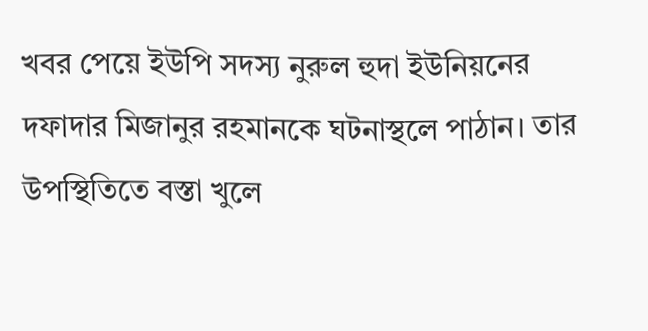খবর পেয়ে ইউপি সদস্য নুরুল হুদা ইউনিয়নের দফাদার মিজানুর রহমানকে ঘটনাস্থলে পাঠান। তার উপস্থিতিতে বস্তা খুলে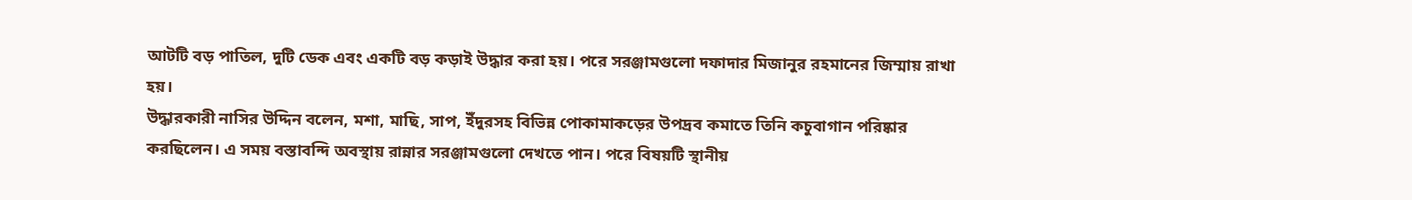আটটি বড় পাতিল, দুটি ডেক এবং একটি বড় কড়াই উদ্ধার করা হয়। পরে সরঞ্জামগুলো দফাদার মিজানুর রহমানের জিম্মায় রাখা হয়।
উদ্ধারকারী নাসির উদ্দিন বলেন, মশা, মাছি, সাপ, ইঁদুরসহ বিভিন্ন পোকামাকড়ের উপদ্রব কমাতে তিনি কচুবাগান পরিষ্কার করছিলেন। এ সময় বস্তাবন্দি অবস্থায় রান্নার সরঞ্জামগুলো দেখতে পান। পরে বিষয়টি স্থানীয়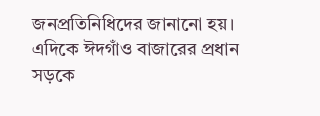জনপ্রতিনিধিদের জানানো হয়।
এদিকে ঈদগাঁও বাজারের প্রধান সড়কে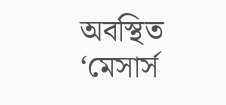অবস্থিত ‘মেসার্স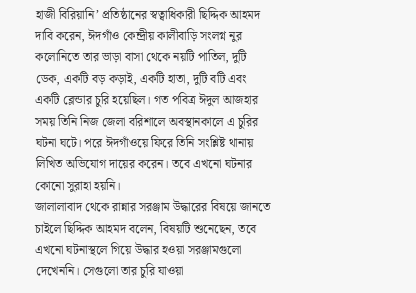হাজী বিরিয়ানি’ প্রতিষ্ঠানের স্বত্বাধিকারী ছিদ্দিক আহমদ দাবি করেন, ঈদগাঁও কেন্দ্রীয় কালীবাড়ি সংলগ্ন নুর কলোনিতে তার ভাড়া বাসা থেকে নয়টি পাতিল, দুটি ডেক, একটি বড় কড়াই, একটি হাতা, দুটি বটি এবং একটি ব্লেন্ডার চুরি হয়েছিল। গত পবিত্র ঈদুল আজহার সময় তিনি নিজ জেলা বরিশালে অবস্থানকালে এ চুরির ঘটনা ঘটে। পরে ঈদগাঁওয়ে ফিরে তিনি সংশ্লিষ্ট থানায় লিখিত অভিযোগ দায়ের করেন। তবে এখনো ঘটনার কোনো সুরাহা হয়নি।
জালালাবাদ থেকে রান্নার সরঞ্জাম উদ্ধারের বিষয়ে জানতে চাইলে ছিদ্দিক আহমদ বলেন, বিষয়টি শুনেছেন, তবে এখনো ঘটনাস্থলে গিয়ে উদ্ধার হওয়া সরঞ্জামগুলো দেখেননি। সেগুলো তার চুরি যাওয়া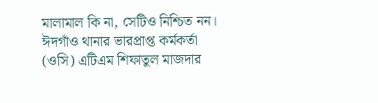মালামাল কি না, সেটিও নিশ্চিত নন।
ঈদগাঁও থানার ভারপ্রাপ্ত কর্মকর্তা (ওসি) এটিএম শিফাতুল মাজদার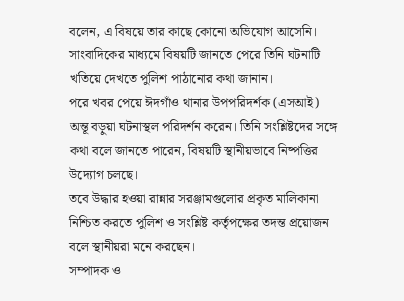বলেন, এ বিষয়ে তার কাছে কোনো অভিযোগ আসেনি। সাংবাদিকের মাধ্যমে বিষয়টি জানতে পেরে তিনি ঘটনাটি খতিয়ে দেখতে পুলিশ পাঠানোর কথা জানান।
পরে খবর পেয়ে ঈদগাঁও থানার উপপরিদর্শক (এসআই) অন্তূ বড়ুয়া ঘটনাস্থল পরিদর্শন করেন। তিনি সংশ্লিষ্টদের সঙ্গে কথা বলে জানতে পারেন, বিষয়টি স্থানীয়ভাবে নিষ্পত্তির উদ্যোগ চলছে।
তবে উদ্ধার হওয়া রান্নার সরঞ্জামগুলোর প্রকৃত মালিকানা নিশ্চিত করতে পুলিশ ও সংশ্লিষ্ট কর্তৃপক্ষের তদন্ত প্রয়োজন বলে স্থানীয়রা মনে করছেন।
সম্পাদক ও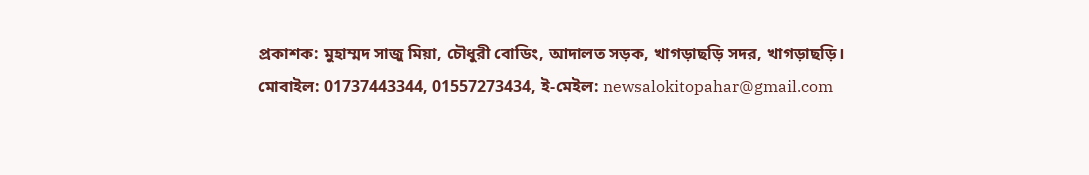প্রকাশক: মুহাম্মদ সাজু মিয়া, চৌধুরী বোডিং, আদালত সড়ক, খাগড়াছড়ি সদর, খাগড়াছড়ি।
মোবাইল: 01737443344, 01557273434, ই-মেইল: newsalokitopahar@gmail.com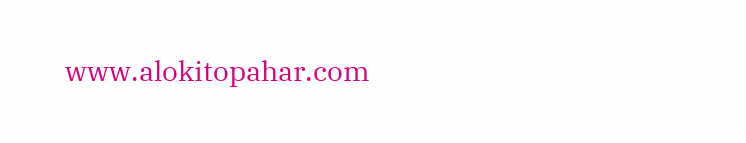www.alokitopahar.com